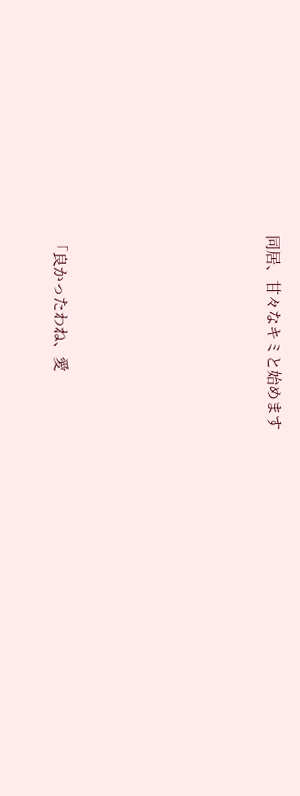同居、甘々なキミと始めます






「良かったわね、愛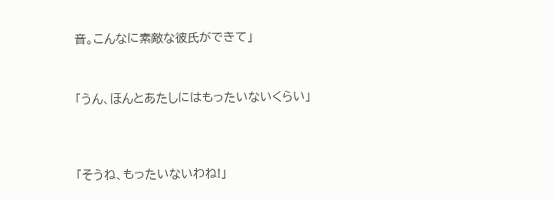音。こんなに素敵な彼氏ができて」



「うん、ほんとあたしにはもったいないくらい」




「そうね、もったいないわね!」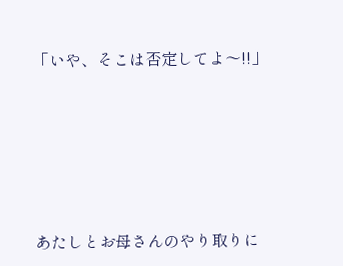「いや、そこは否定してよ〜!!」






あたしとお母さんのやり取りに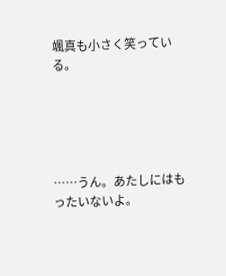颯真も小さく笑っている。





……うん。あたしにはもったいないよ。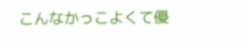こんなかっこよくて優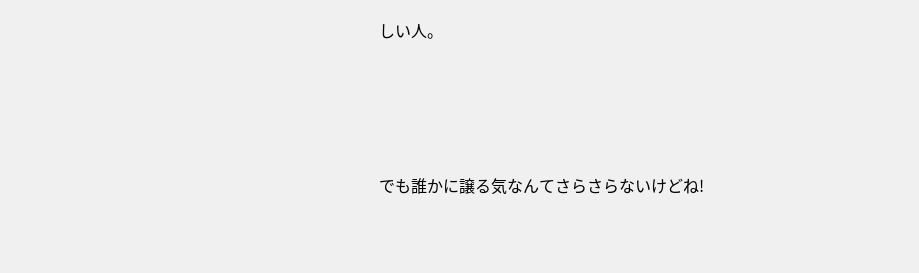しい人。






でも誰かに譲る気なんてさらさらないけどね!